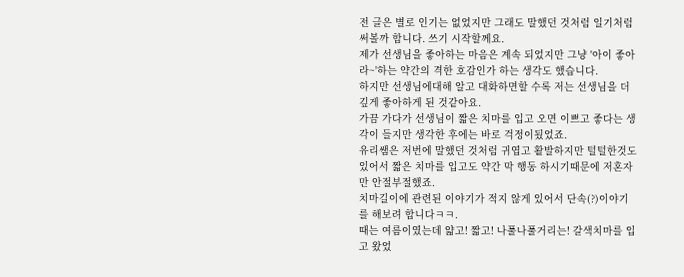전 글은 별로 인기는 없었지만 그래도 말했던 것처럼 일기처럼 써볼까 합니다. 쓰기 시작할께요.
제가 선생님을 좋아하는 마음은 계속 되었지만 그냥 '아이 좋아라~'하는 약간의 격한 호감인가 하는 생각도 했습니다.
하지만 선생님에대해 알고 대화하면할 수록 저는 선생님을 더 깊게 좋아하게 된 것같아요.
가끔 가다가 선생님이 짧은 치마를 입고 오면 이쁘고 좋다는 생각이 들지만 생각한 후에는 바로 걱정이됬었죠.
유리쌤은 저번에 말했던 것처럼 귀엽고 활발하지만 털털한것도 있어서 짧은 치마를 입고도 약간 막 행동 하시기때문에 저혼자만 안절부절했죠.
치마길이에 관련된 이야기가 적지 않게 있어서 단속(?)이야기를 해보려 합니다ㅋㅋ.
때는 여름이였는데 얇고! 짧고! 나풀나풀거리는! 갈색치마를 입고 왔었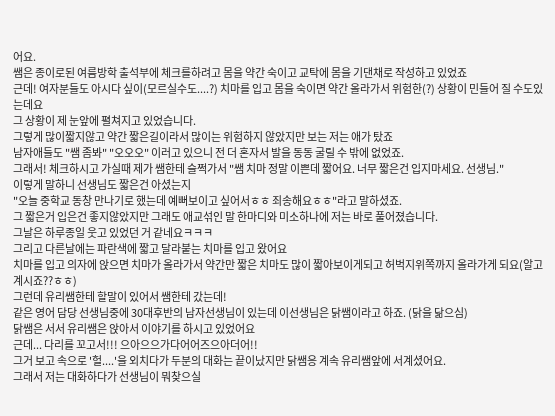어요.
쌤은 종이로된 여름방학 출석부에 체크를하려고 몸을 약간 숙이고 교탁에 몸을 기댄채로 작성하고 있었죠
근데! 여자분들도 아시다 싶이(모르실수도....?) 치마를 입고 몸을 숙이면 약간 올라가서 위험한(?) 상황이 민들어 질 수도있는데요
그 상황이 제 눈앞에 펼쳐지고 있었습니다.
그렇게 많이짧지않고 약간 짧은길이라서 많이는 위험하지 않았지만 보는 저는 애가 탔죠
남자애들도 "쌤 좀봐" "오오오" 이러고 있으니 전 더 혼자서 발을 동동 굴릴 수 밖에 없었죠.
그래서! 체크하시고 가실때 제가 쌤한테 슬쩍가서 "쌤 치마 정말 이쁜데 짧어요. 너무 짧은건 입지마세요. 선생님."
이렇게 말하니 선생님도 짧은건 아셨는지
"오늘 중학교 동창 만나기로 했는데 예뻐보이고 싶어서ㅎㅎ 죄송해요ㅎㅎ"라고 말하셨죠.
그 짧은거 입은건 좋지않았지만 그래도 애교섞인 말 한마디와 미소하나에 저는 바로 풀어졌습니다.
그날은 하루종일 웃고 있었던 거 같네요ㅋㅋㅋ
그리고 다른날에는 파란색에 짧고 달라붙는 치마를 입고 왔어요
치마를 입고 의자에 앉으면 치마가 올라가서 약간만 짧은 치마도 많이 짧아보이게되고 허벅지위쪽까지 올라가게 되요(알고계시죠??ㅎㅎ)
그런데 유리쌤한테 할말이 있어서 쌤한테 갔는데!
같은 영어 담당 선생님중에 30대후반의 남자선생님이 있는데 이선생님은 닭쌤이라고 하죠. (닭을 닮으심)
닭쌤은 서서 유리쌤은 앉아서 이야기를 하시고 있었어요
근데... 다리를 꼬고서!!! 으아으으가다어어즈으아더어!!
그거 보고 속으로 '헐....'을 외치다가 두분의 대화는 끝이났지만 닭쌤응 계속 유리쌤앞에 서계셨어요.
그래서 저는 대화하다가 선생님이 뭐찾으실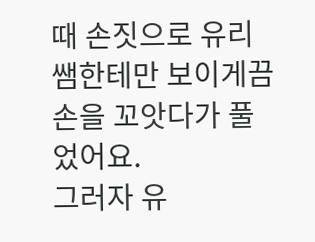때 손짓으로 유리쌤한테만 보이게끔 손을 꼬앗다가 풀었어요.
그러자 유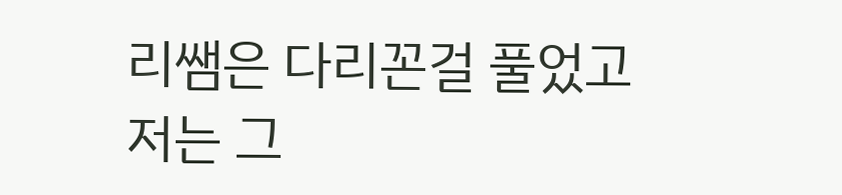리쌤은 다리꼰걸 풀었고 저는 그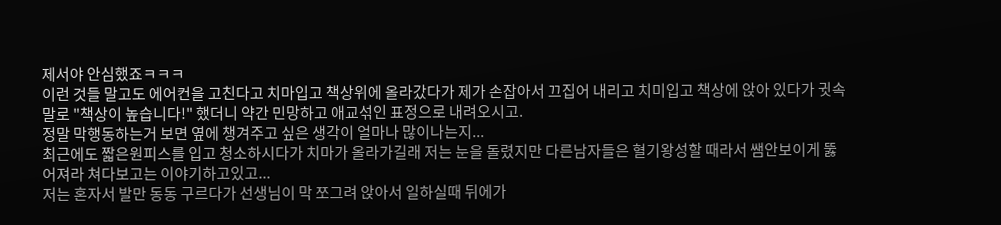제서야 안심했죠ㅋㅋㅋ
이런 것들 말고도 에어컨을 고친다고 치마입고 책상위에 올라갔다가 제가 손잡아서 끄집어 내리고 치미입고 책상에 앉아 있다가 귓속말로 "책상이 높습니다!" 했더니 약간 민망하고 애교섞인 표정으로 내려오시고.
정말 막행동하는거 보면 옆에 챙겨주고 싶은 생각이 얼마나 많이나는지...
최근에도 짧은원피스를 입고 청소하시다가 치마가 올라가길래 저는 눈을 돌렸지만 다른남자들은 혈기왕성할 때라서 쌤안보이게 뚫어져라 쳐다보고는 이야기하고있고...
저는 혼자서 발만 동동 구르다가 선생님이 막 쪼그려 앉아서 일하실때 뒤에가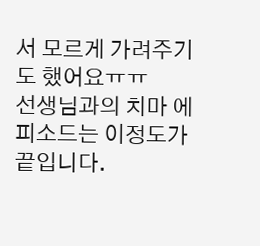서 모르게 가려주기도 했어요ㅠㅠ
선생님과의 치마 에피소드는 이정도가 끝입니다.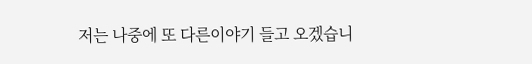저는 나중에 또 다른이야기 들고 오겠습니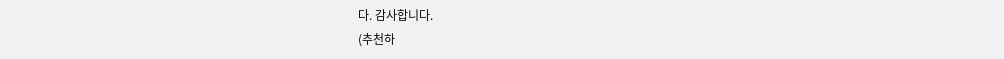다. 감사합니다.
(추천하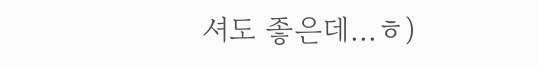셔도 좋은데...ㅎ)